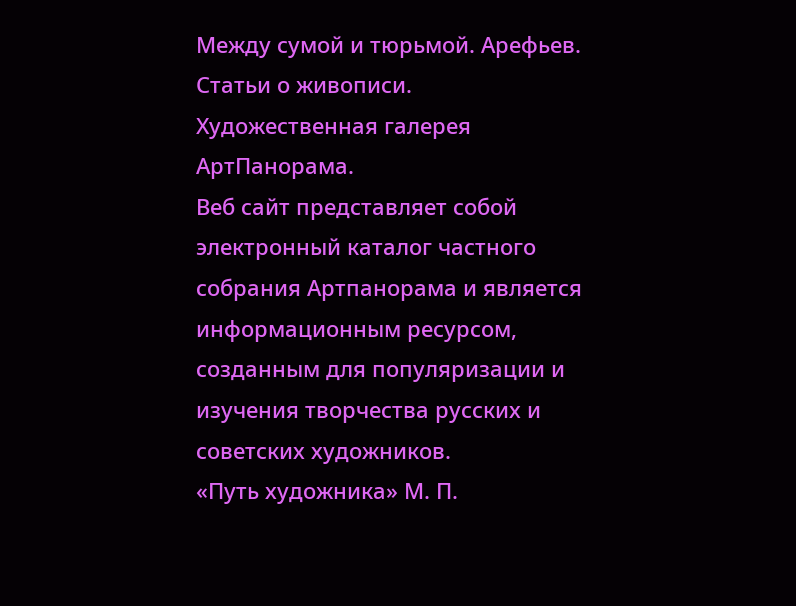Между сумой и тюрьмой. Арефьев. Статьи о живописи. Художественная галерея АртПанорама.
Веб сайт представляет собой электронный каталог частного собрания Артпанорама и является информационным ресурсом, созданным для популяризации и изучения творчества русских и советских художников.
«Путь художника» М. П.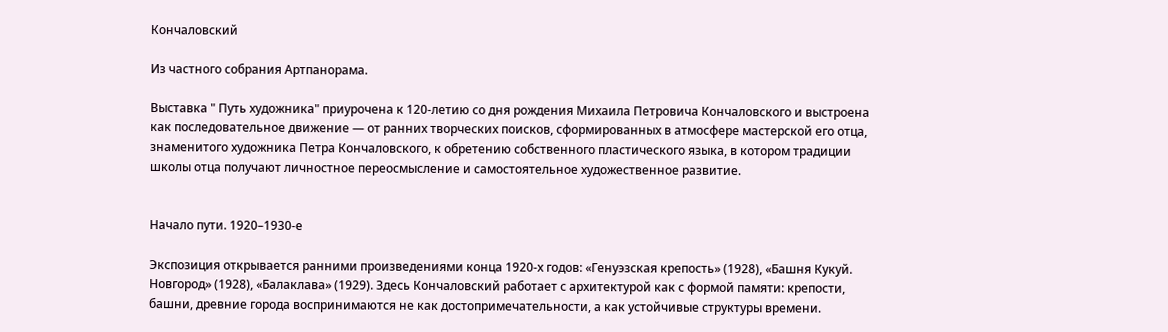Кончаловский

Из частного собрания Артпанорама.

Выставка " Путь художника" приурочена к 120-летию со дня рождения Михаила Петровича Кончаловского и выстроена как последовательное движение — от ранних творческих поисков, сформированных в атмосфере мастерской его отца, знаменитого художника Петра Кончаловского, к обретению собственного пластического языка, в котором традиции школы отца получают личностное переосмысление и самостоятельное художественное развитие.


Начало пути. 1920–1930-е

Экспозиция открывается ранними произведениями конца 1920-х годов: «Генуэзская крепость» (1928), «Башня Кукуй. Новгород» (1928), «Балаклава» (1929). Здесь Кончаловский работает с архитектурой как с формой памяти: крепости, башни, древние города воспринимаются не как достопримечательности, а как устойчивые структуры времени.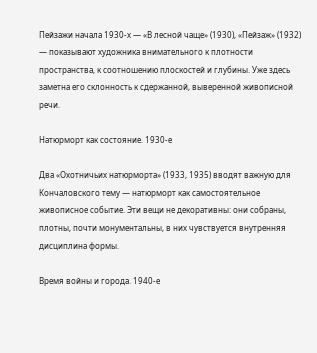Пейзажи начала 1930-х — «В лесной чаще» (1930), «Пейзаж» (1932) — показывают художника внимательного к плотности пространства, к соотношению плоскостей и глубины. Уже здесь заметна его склонность к сдержанной, выверенной живописной речи.

Натюрморт как состояние. 1930-е

Два «Охотничьих натюрморта» (1933, 1935) вводят важную для Кончаловского тему — натюрморт как самостоятельное живописное событие. Эти вещи не декоративны: они собраны, плотны, почти монументальны, в них чувствуется внутренняя дисциплина формы.

Время войны и города. 1940-е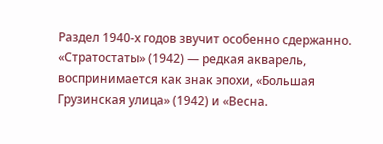Раздел 1940-х годов звучит особенно сдержанно. «Стратостаты» (1942) — редкая акварель, воспринимается как знак эпохи, «Большая Грузинская улица» (1942) и «Весна.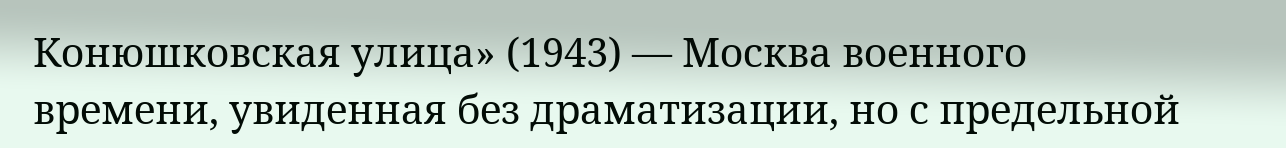Конюшковская улица» (1943) — Москва военного времени, увиденная без драматизации, но с предельной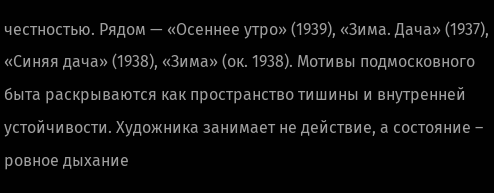честностью. Рядом — «Осеннее утро» (1939), «Зима. Дача» (1937), «Синяя дача» (1938), «Зима» (ок. 1938). Мотивы подмосковного быта раскрываются как пространство тишины и внутренней устойчивости. Художника занимает не действие, а состояние – ровное дыхание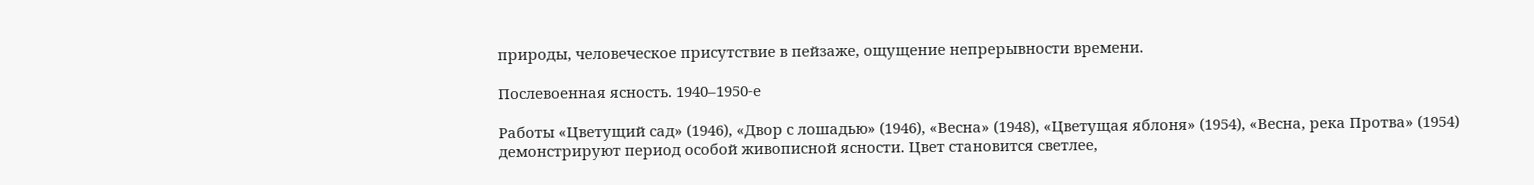природы, человеческое присутствие в пейзаже, ощущение непрерывности времени.

Послевоенная ясность. 1940–1950-е

Работы «Цветущий сад» (1946), «Двор с лошадью» (1946), «Весна» (1948), «Цветущая яблоня» (1954), «Весна, река Протва» (1954) демонстрируют период особой живописной ясности. Цвет становится светлее,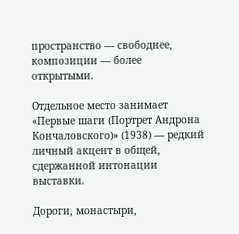пространство — свободнее, композиции — более открытыми.

Отдельное место занимает «Первые шаги (Портрет Андрона Кончаловского)» (1938) — редкий личный акцент в общей, сдержанной интонации выставки.

Дороги, монастыри,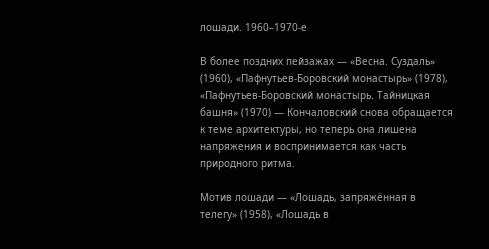лошади. 1960–1970-е

В более поздних пейзажах — «Весна. Суздаль» (1960), «Пафнутьев-Боровский монастырь» (1978), «Пафнутьев-Боровский монастырь. Тайницкая башня» (1970) — Кончаловский снова обращается к теме архитектуры, но теперь она лишена напряжения и воспринимается как часть природного ритма.

Мотив лошади — «Лошадь, запряжённая в телегу» (1958), «Лошадь в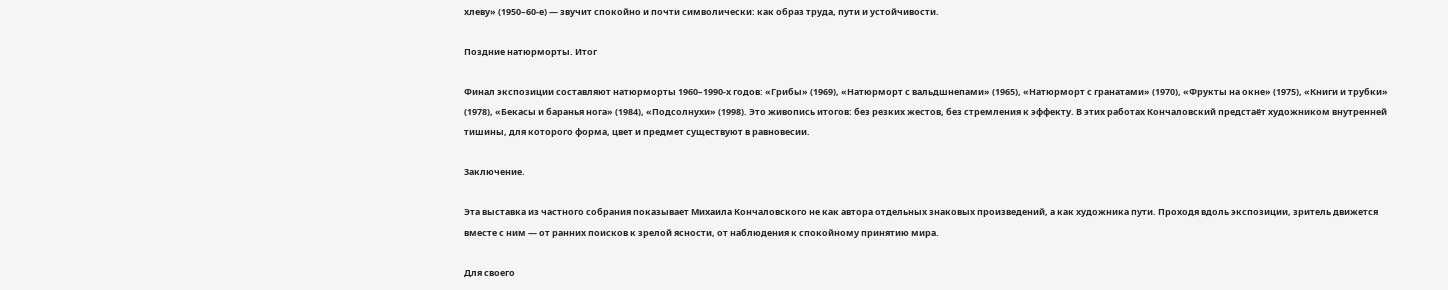хлеву» (1950–60-е) — звучит спокойно и почти символически: как образ труда, пути и устойчивости.

Поздние натюрморты. Итог

Финал экспозиции составляют натюрморты 1960–1990-х годов: «Грибы» (1969), «Натюрморт с вальдшнепами» (1965), «Натюрморт с гранатами» (1970), «Фрукты на окне» (1975), «Книги и трубки» (1978), «Бекасы и баранья нога» (1984), «Подсолнухи» (1998). Это живопись итогов: без резких жестов, без стремления к эффекту. В этих работах Кончаловский предстаёт художником внутренней тишины, для которого форма, цвет и предмет существуют в равновесии.

Заключение.

Эта выставка из частного собрания показывает Михаила Кончаловского не как автора отдельных знаковых произведений, а как художника пути. Проходя вдоль экспозиции, зритель движется вместе с ним — от ранних поисков к зрелой ясности, от наблюдения к спокойному принятию мира.

Для своего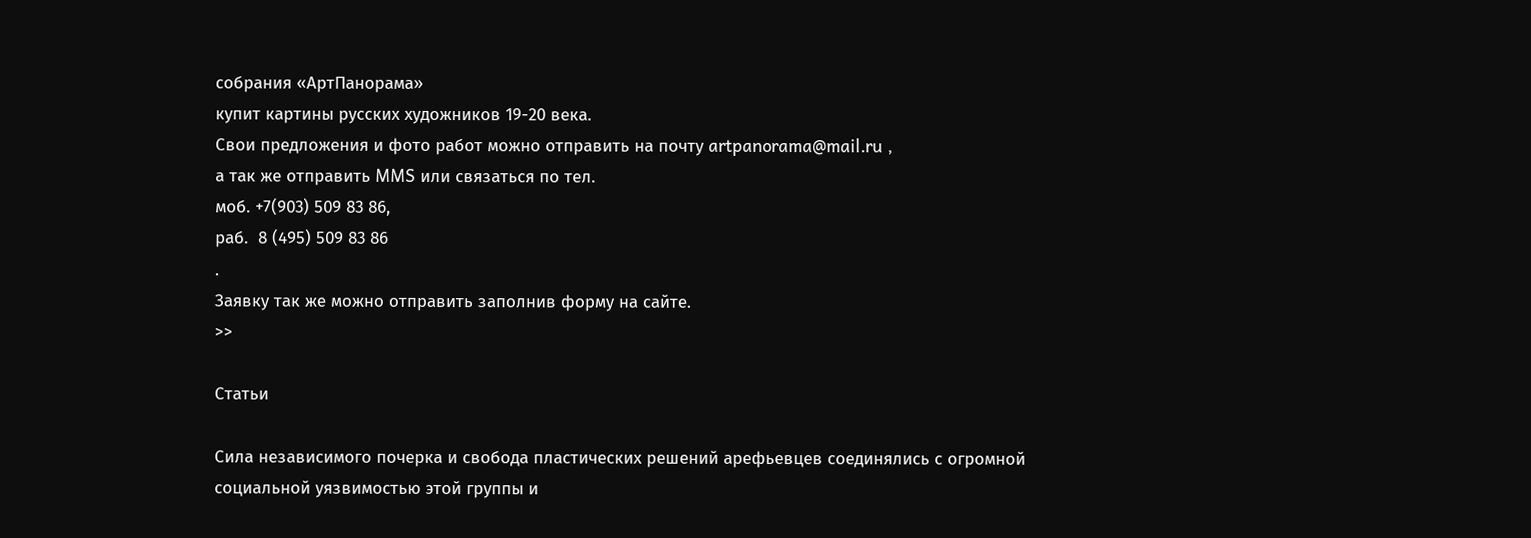собрания «АртПанорама»
купит картины русских художников 19-20 века.
Свои предложения и фото работ можно отправить на почту artpanorama@mail.ru ,
а так же отправить MMS или связаться по тел.
моб. +7(903) 509 83 86,
раб.  8 (495) 509 83 86
.
Заявку так же можно отправить заполнив форму на сайте.
>>

Статьи

Сила независимого почерка и свобода пластических решений арефьевцев соединялись с огромной социальной уязвимостью этой группы и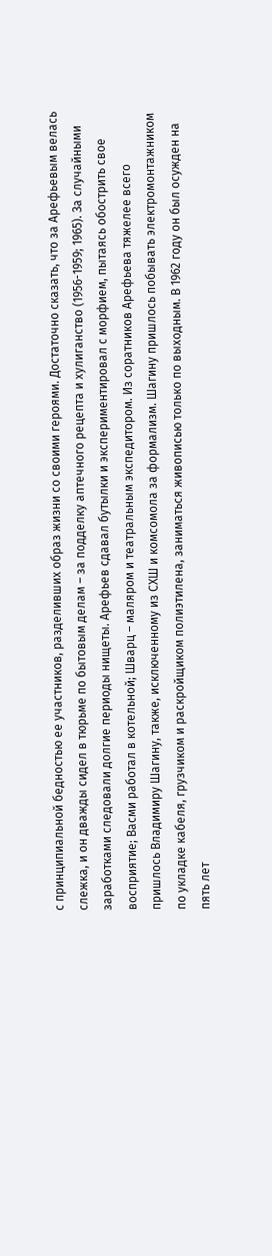с принципиальной бедностью ее участников, разделивших образ жизни со своими героями. Достаточно сказать, что за Арефьевым велась слежка, и он дважды сидел в тюрьме по бытовым делам – за подделку аптечного рецепта и хулиганство (1956-1959; 1965). За случайными заработками следовали долгие периоды нищеты. Арефьев сдавал бутылки и экспериментировал с морфием, пытаясь обострить свое восприятие; Васми работал в котельной; Шварц – маляром и театральным экспедитором. Из соратников Арефьева тяжелее всего пришлось Владимиру Шагину, также, исключенному из СХШ и комсомола за формализм. Шагину пришлось побывать электромонтажником по укладке кабеля, грузчиком и раскройщиком полиэтилена, заниматься живописью только по выходным. В 1962 году он был осужден на пять лет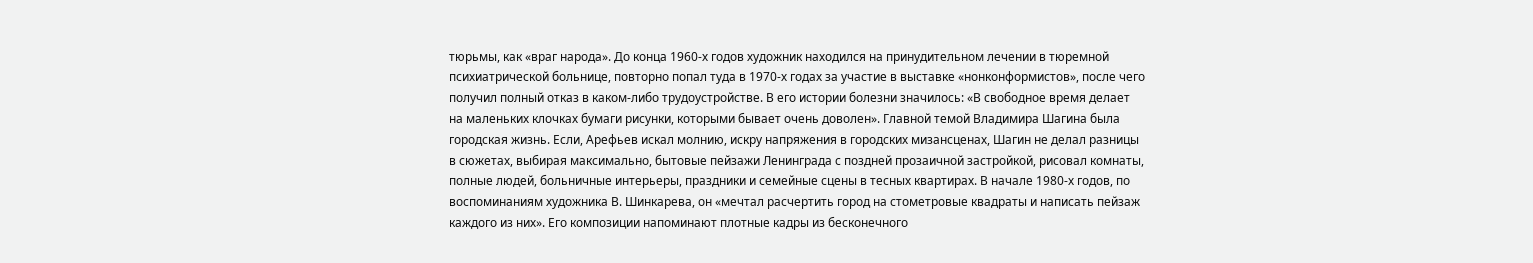тюрьмы, как «враг народа». До конца 1960-х годов художник находился на принудительном лечении в тюремной психиатрической больнице, повторно попал туда в 1970-х годах за участие в выставке «нонконформистов», после чего получил полный отказ в каком-либо трудоустройстве. В его истории болезни значилось: «В свободное время делает на маленьких клочках бумаги рисунки, которыми бывает очень доволен». Главной темой Владимира Шагина была городская жизнь. Если, Арефьев искал молнию, искру напряжения в городских мизансценах, Шагин не делал разницы в сюжетах, выбирая максимально, бытовые пейзажи Ленинграда с поздней прозаичной застройкой, рисовал комнаты, полные людей, больничные интерьеры, праздники и семейные сцены в тесных квартирах. В начале 1980-х годов, по воспоминаниям художника В. Шинкарева, он «мечтал расчертить город на стометровые квадраты и написать пейзаж каждого из них». Его композиции напоминают плотные кадры из бесконечного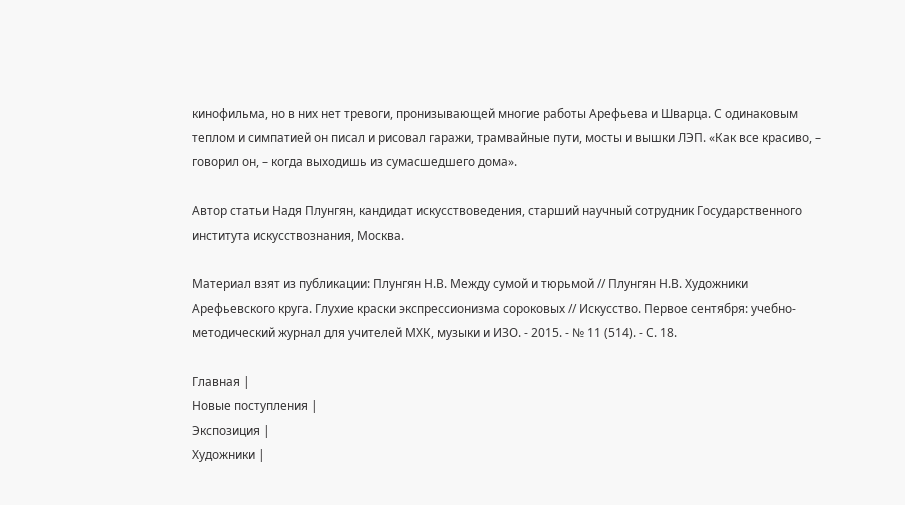кинофильма, но в них нет тревоги, пронизывающей многие работы Арефьева и Шварца. С одинаковым теплом и симпатией он писал и рисовал гаражи, трамвайные пути, мосты и вышки ЛЭП. «Как все красиво, – говорил он, – когда выходишь из сумасшедшего дома».

Автор статьи Надя Плунгян, кандидат искусствоведения, старший научный сотрудник Государственного института искусствознания, Москва.

Материал взят из публикации: Плунгян Н.В. Между сумой и тюрьмой // Плунгян Н.В. Художники Арефьевского круга. Глухие краски экспрессионизма сороковых // Искусство. Первое сентября: учебно-методический журнал для учителей МХК, музыки и ИЗО. - 2015. - № 11 (514). - С. 18.

Главная |
Новые поступления |
Экспозиция |
Художники |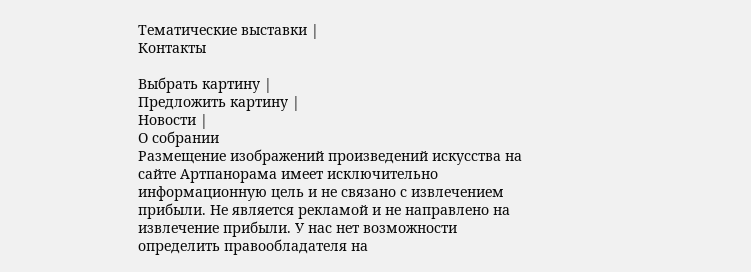Тематические выставки |
Контакты

Выбрать картину |
Предложить картину |
Новости |
О собрании
Размещение изображений произведений искусства на сайте Артпанорама имеет исключительно информационную цель и не связано с извлечением прибыли. Не является рекламой и не направлено на извлечение прибыли. У нас нет возможности определить правообладателя на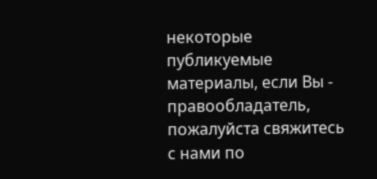некоторые публикуемые материалы, если Вы - правообладатель, пожалуйста свяжитесь с нами по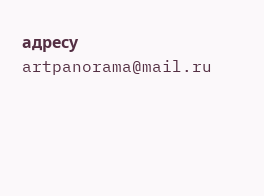адресу artpanorama@mail.ru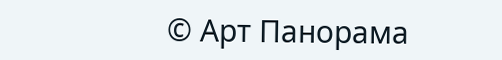© Арт Панорама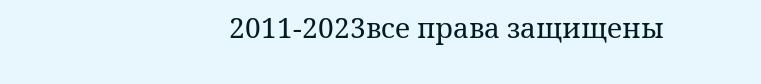2011-2023все права защищены